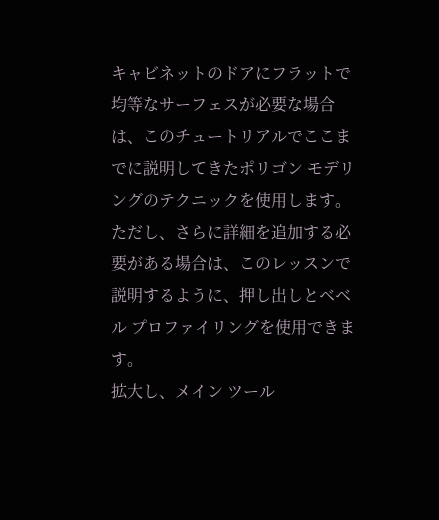キャビネットのドアにフラットで均等なサーフェスが必要な場合は、このチュートリアルでここまでに説明してきたポリゴン モデリングのテクニックを使用します。ただし、さらに詳細を追加する必要がある場合は、このレッスンで説明するように、押し出しとベベル プロファイリングを使用できます。
拡大し、メイン ツール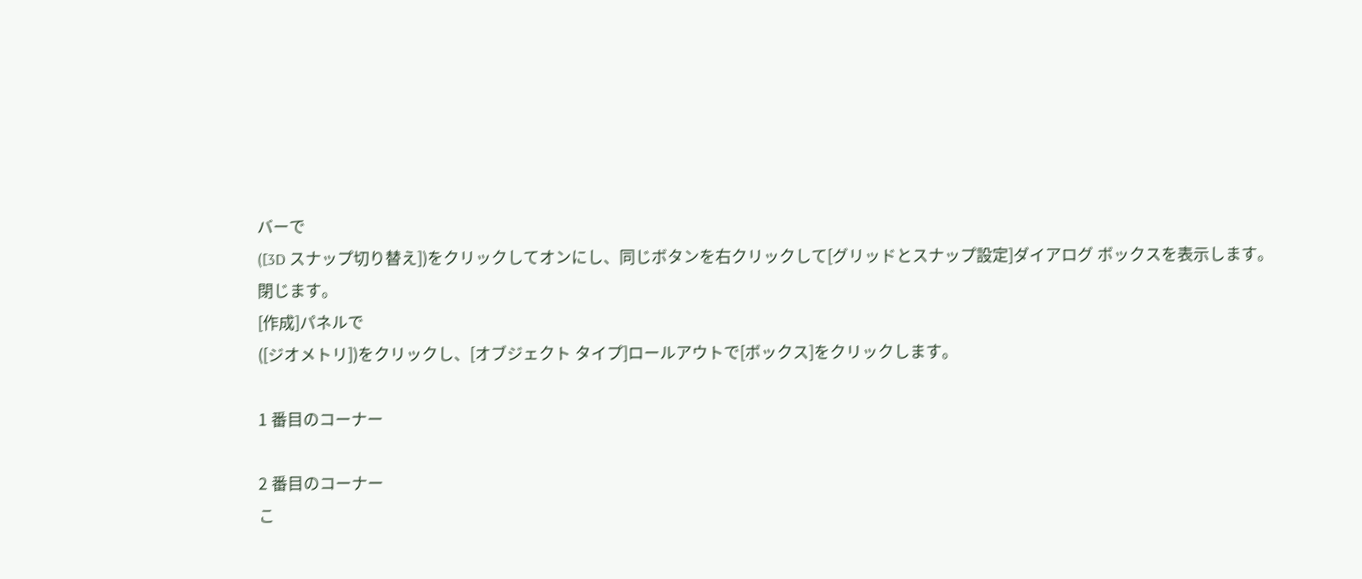バーで
([3D スナップ切り替え])をクリックしてオンにし、同じボタンを右クリックして[グリッドとスナップ設定]ダイアログ ボックスを表示します。
閉じます。
[作成]パネルで
([ジオメトリ])をクリックし、[オブジェクト タイプ]ロールアウトで[ボックス]をクリックします。

1 番目のコーナー

2 番目のコーナー
こ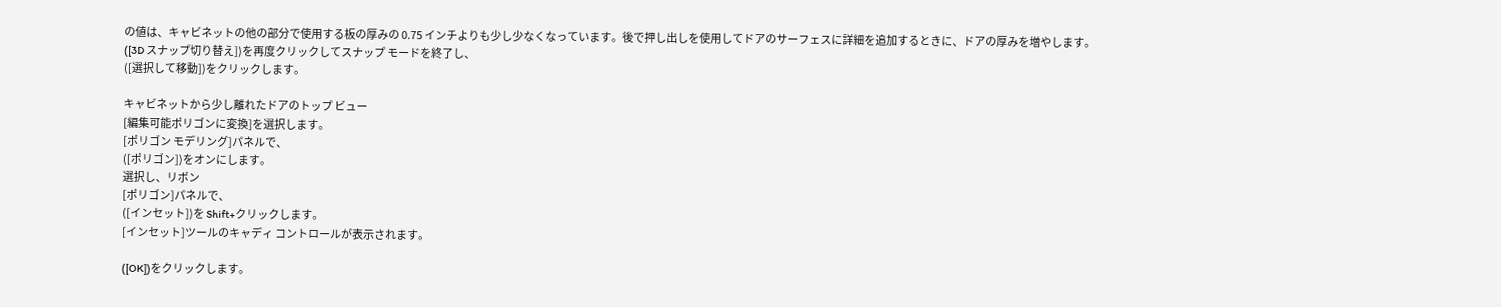の値は、キャビネットの他の部分で使用する板の厚みの 0.75 インチよりも少し少なくなっています。後で押し出しを使用してドアのサーフェスに詳細を追加するときに、ドアの厚みを増やします。
([3D スナップ切り替え])を再度クリックしてスナップ モードを終了し、
([選択して移動])をクリックします。

キャビネットから少し離れたドアのトップ ビュー
[編集可能ポリゴンに変換]を選択します。
[ポリゴン モデリング]パネルで、
([ポリゴン])をオンにします。
選択し、リボン
[ポリゴン]パネルで、
([インセット])を Shift+クリックします。
[インセット]ツールのキャディ コントロールが表示されます。

([OK])をクリックします。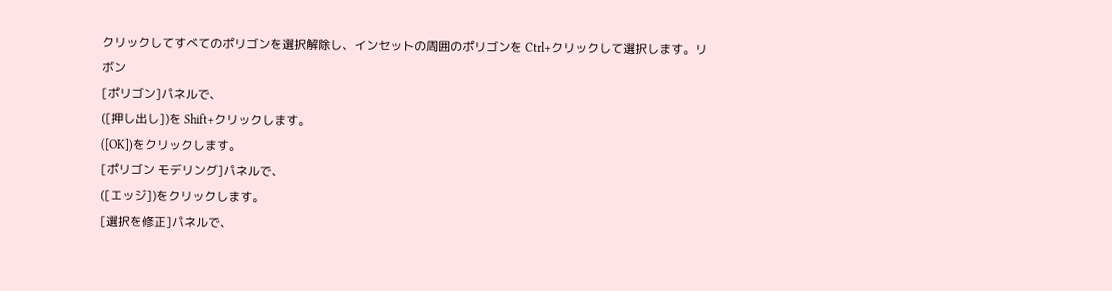クリックしてすべてのポリゴンを選択解除し、インセットの周囲のポリゴンを Ctrl+クリックして選択します。リボン
[ポリゴン]パネルで、
([押し出し])を Shift+クリックします。
([OK])をクリックします。
[ポリゴン モデリング]パネルで、
([エッジ])をクリックします。
[選択を修正]パネルで、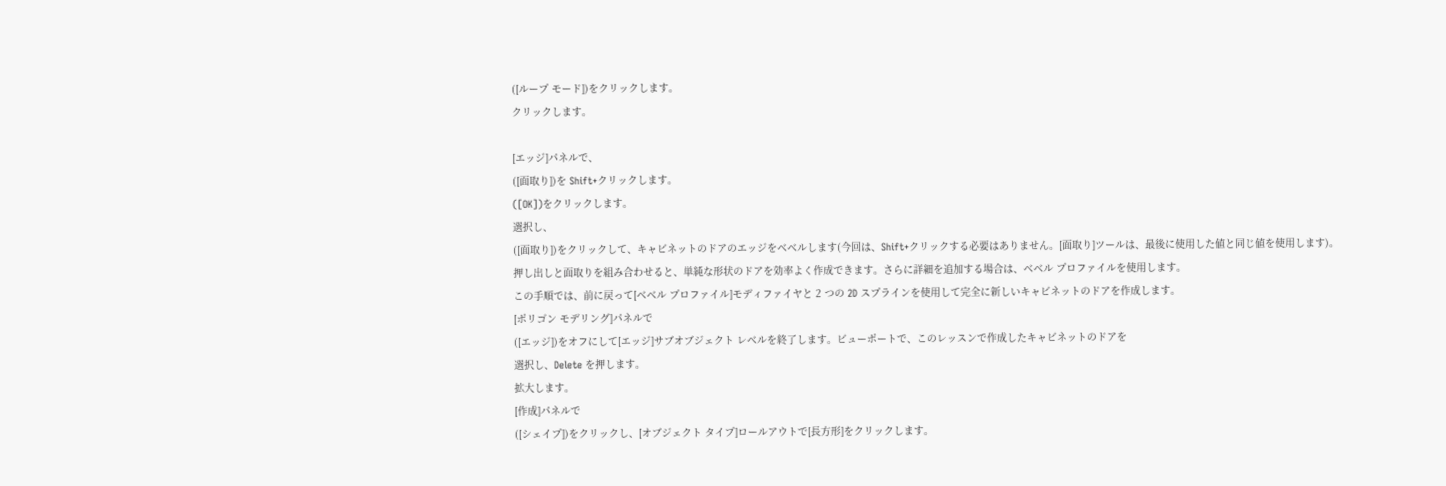([ループ モード])をクリックします。
クリックします。

[エッジ]パネルで、
([面取り])を Shift+クリックします。
([OK])をクリックします。
選択し、
([面取り])をクリックして、キャビネットのドアのエッジをベベルします(今回は、Shift+クリックする必要はありません。[面取り]ツールは、最後に使用した値と同じ値を使用します)。
押し出しと面取りを組み合わせると、単純な形状のドアを効率よく作成できます。さらに詳細を追加する場合は、ベベル プロファイルを使用します。
この手順では、前に戻って[ベベル プロファイル]モディファイヤと 2 つの 2D スプラインを使用して完全に新しいキャビネットのドアを作成します。
[ポリゴン モデリング]パネルで
([エッジ])をオフにして[エッジ]サブオブジェクト レベルを終了します。ビューポートで、このレッスンで作成したキャビネットのドアを
選択し、Delete を押します。
拡大します。
[作成]パネルで
([シェイプ])をクリックし、[オブジェクト タイプ]ロールアウトで[長方形]をクリックします。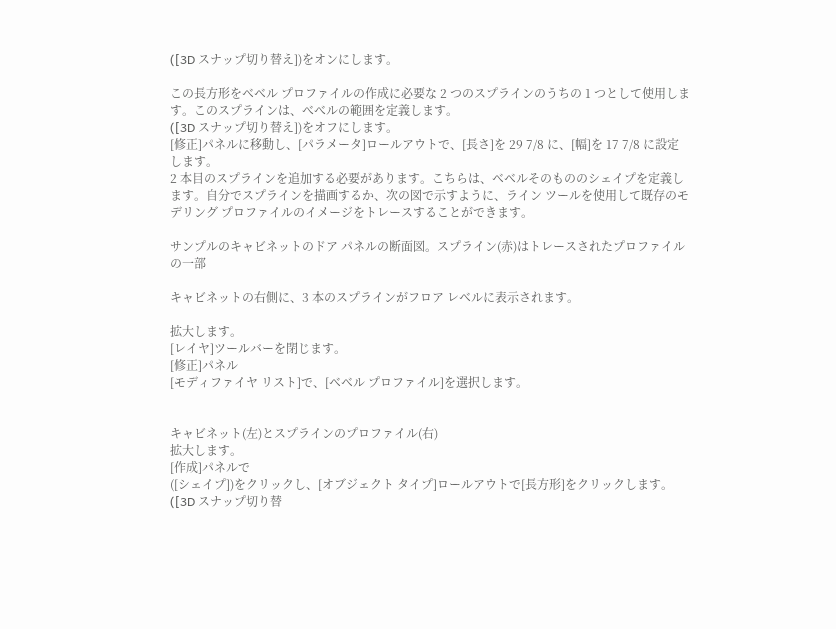([3D スナップ切り替え])をオンにします。

この長方形をベベル プロファイルの作成に必要な 2 つのスプラインのうちの 1 つとして使用します。このスプラインは、べべルの範囲を定義します。
([3D スナップ切り替え])をオフにします。
[修正]パネルに移動し、[パラメータ]ロールアウトで、[長さ]を 29 7/8 に、[幅]を 17 7/8 に設定します。
2 本目のスプラインを追加する必要があります。こちらは、ベベルそのもののシェイプを定義します。自分でスプラインを描画するか、次の図で示すように、ライン ツールを使用して既存のモデリング プロファイルのイメージをトレースすることができます。

サンプルのキャビネットのドア パネルの断面図。スプライン(赤)はトレースされたプロファイルの一部

キャビネットの右側に、3 本のスプラインがフロア レベルに表示されます。

拡大します。
[レイヤ]ツールバーを閉じます。
[修正]パネル
[モディファイヤ リスト]で、[ベベル プロファイル]を選択します。


キャビネット(左)とスプラインのプロファイル(右)
拡大します。
[作成]パネルで
([シェイプ])をクリックし、[オブジェクト タイプ]ロールアウトで[長方形]をクリックします。
([3D スナップ切り替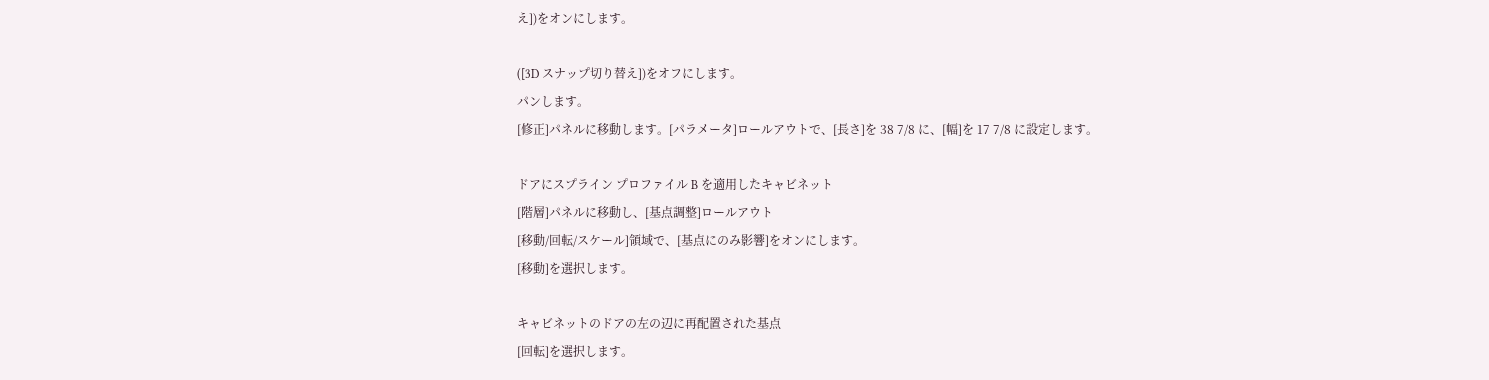え])をオンにします。

([3D スナップ切り替え])をオフにします。
パンします。
[修正]パネルに移動します。[パラメータ]ロールアウトで、[長さ]を 38 7/8 に、[幅]を 17 7/8 に設定します。

ドアにスプライン プロファイル B を適用したキャビネット
[階層]パネルに移動し、[基点調整]ロールアウト
[移動/回転/スケール]領域で、[基点にのみ影響]をオンにします。
[移動]を選択します。

キャビネットのドアの左の辺に再配置された基点
[回転]を選択します。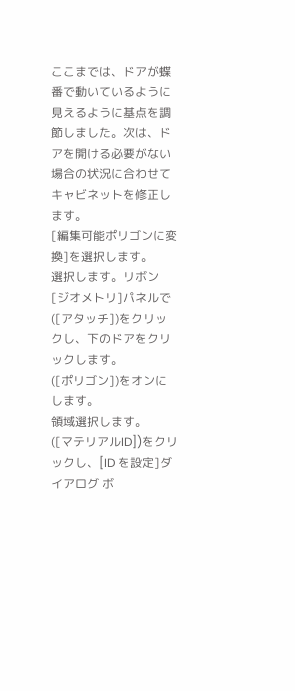ここまでは、ドアが蝶番で動いているように見えるように基点を調節しました。次は、ドアを開ける必要がない場合の状況に合わせてキャビネットを修正します。
[編集可能ポリゴンに変換]を選択します。
選択します。リボン
[ジオメトリ]パネルで
([アタッチ])をクリックし、下のドアをクリックします。
([ポリゴン])をオンにします。
領域選択します。
([マテリアルID])をクリックし、[ID を設定]ダイアログ ボ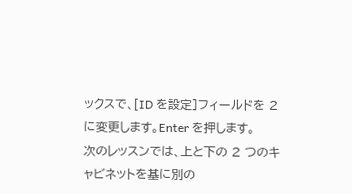ックスで、[ID を設定]フィールドを 2 に変更します。Enter を押します。
次のレッスンでは、上と下の 2 つのキャビネットを基に別の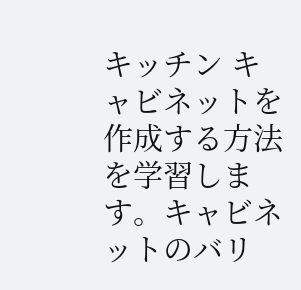キッチン キャビネットを作成する方法を学習します。キャビネットのバリ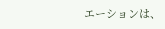エーションは、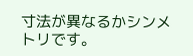寸法が異なるかシンメトリです。